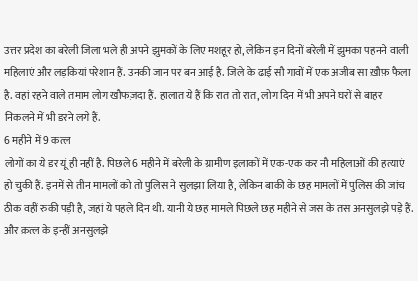उत्तर प्रदेश का बरेली जिला भले ही अपने झुमकों के लिए मशहूर हो, लेकिन इन दिनों बरेली में झुमका पहनने वाली महिलाएं और लड़कियां परेशान हैं. उनकी जान पर बन आई है. जिले के ढाई सौ गावों में एक अजीब सा ख़ौफ़ फैला है. वहां रहने वाले तमाम लोग खौफज़दा हैं. हालात ये हैं कि रात तो रात, लोग दिन में भी अपने घरों से बाहर निकलने में भी डरने लगे हैं.
6 महीने में 9 कत्ल
लोगों का ये डर यूं ही नहीं है. पिछले 6 महीने में बरेली के ग्रामीण इलाकों में एक-एक कर नौ महिलाओं की हत्याएं हो चुकी हैं. इनमें से तीन मामलों को तो पुलिस ने सुलझा लिया है, लेकिन बाकी के छह मामलों में पुलिस की जांच ठीक वहीं रुकी पड़ी है, जहां ये पहले दिन थी. यानी ये छह मामले पिछले छह महीने से जस के तस अनसुलझे पड़े हैं. और क़त्ल के इन्हीं अनसुलझे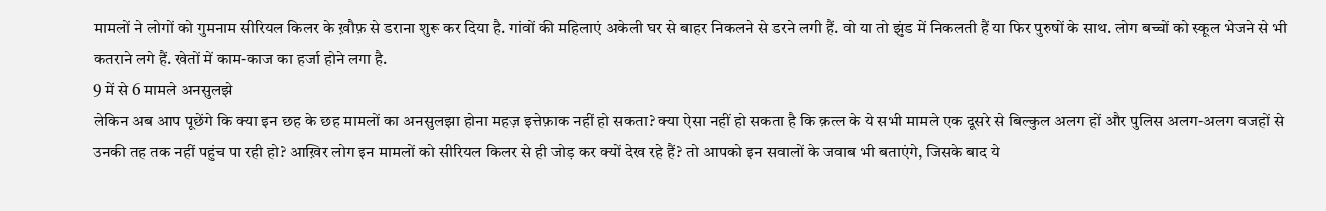मामलों ने लोगों को गुमनाम सीरियल किलर के ख़ौफ़ से डराना शुरू कर दिया है. गांवों की महिलाएं अकेली घर से बाहर निकलने से डरने लगी हैं. वो या तो झुंड में निकलती हैं या फिर पुरुषों के साथ. लोग बच्चों को स्कूल भेजने से भी कतराने लगे हैं. खेतों में काम-काज का हर्जा होने लगा है.
9 में से 6 मामले अनसुलझे
लेकिन अब आप पूछेंगे कि क्या इन छह के छह मामलों का अनसुलझा होना महज़ इत्तेफ़ाक नहीं हो सकता? क्या ऐसा नहीं हो सकता है कि क़त्ल के ये सभी मामले एक दूसरे से बिल्कुल अलग हों और पुलिस अलग-अलग वजहों से उनकी तह तक नहीं पहुंच पा रही हो? आख़िर लोग इन मामलों को सीरियल किलर से ही जोड़ कर क्यों देख रहे हैं? तो आपको इन सवालों के जवाब भी बताएंगे, जिसके बाद ये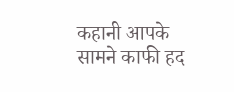कहानी आपके सामने काफी हद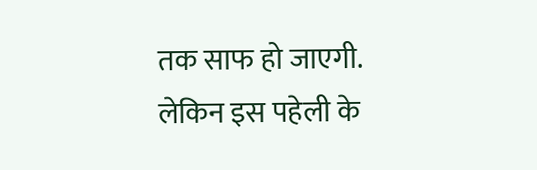तक साफ हो जाएगी. लेकिन इस पहेली के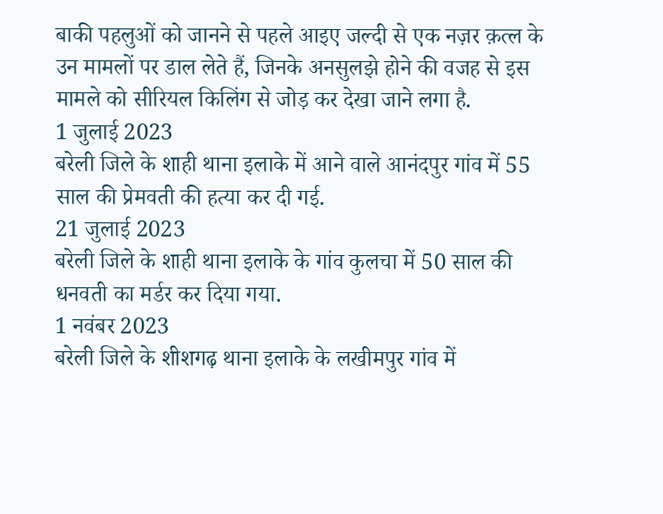बाकी पहलुओं को जानने से पहले आइए जल्दी से एक नज़र क़त्ल के उन मामलों पर डाल लेते हैं, जिनके अनसुलझे होने की वजह से इस मामले को सीरियल किलिंग से जोड़ कर देखा जाने लगा है.
1 जुलाई 2023
बरेली जिले के शाही थाना इलाके में आने वाले आनंदपुर गांव में 55 साल की प्रेमवती की हत्या कर दी गई.
21 जुलाई 2023
बरेली जिले के शाही थाना इलाके के गांव कुलचा में 50 साल की धनवती का मर्डर कर दिया गया.
1 नवंबर 2023
बरेली जिले के शीशगढ़ थाना इलाके के लखीमपुर गांव में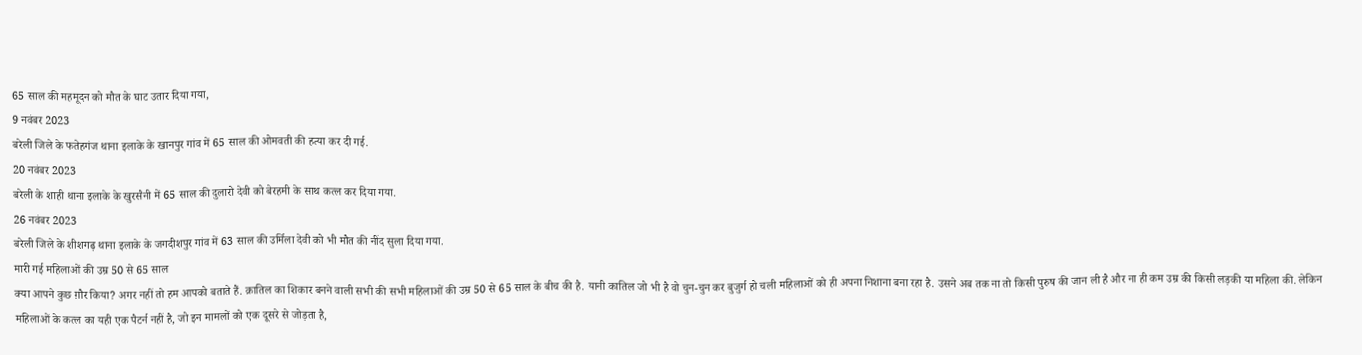65 साल की महमूदन को मौत के घाट उतार दिया गया,
9 नवंबर 2023
बरेली जिले के फतेहगंज थाना इलाके के खानपुर गांव में 65 साल की ओमवती की हत्या कर दी गई.
20 नवंबर 2023
बरेली के शाही थाना इलाके के खुरसैनी में 65 साल की दुलारो देवी को बेरहमी के साथ कत्ल कर दिया गया.
26 नवंबर 2023
बरेली जिले के शीशगढ़ थाना इलाके के जगदीशपुर गांव में 63 साल की उर्मिला देवी को भी मौत की नींद सुला दिया गया.
मारी गई महिलाओं की उम्र 50 से 65 साल
क्या आपने कुछ ग़ौर किया? अगर नहीं तो हम आपको बताते हैं. क़ातिल का शिकार बनने वाली सभी की सभी महिलाओं की उम्र 50 से 65 साल के बीच की है. यानी कातिल जो भी है वो चुन-चुन कर बुजुर्ग हो चली महिलाओं को ही अपना निशाना बना रहा है. उसने अब तक ना तो किसी पुरुष की जान ली है और ना ही कम उम्र की किसी लड़की या महिला की. लेकिन महिलाओं के कत्ल का यही एक पैटर्न नहीं है, जो इन मामलों को एक दूसरे से जोड़ता है,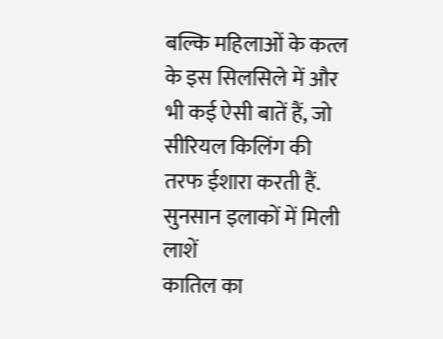बल्कि महिलाओं के कत्ल के इस सिलसिले में और भी कई ऐसी बातें हैं, जो सीरियल किलिंग की तरफ ईशारा करती हैं.
सुनसान इलाकों में मिली लाशें
कातिल का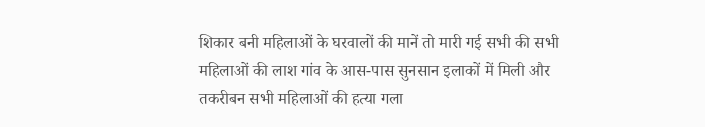शिकार बनी महिलाओं के घरवालों की मानें तो मारी गई सभी की सभी महिलाओं की लाश गांव के आस-पास सुनसान इलाकों में मिली और तकरीबन सभी महिलाओं की हत्या गला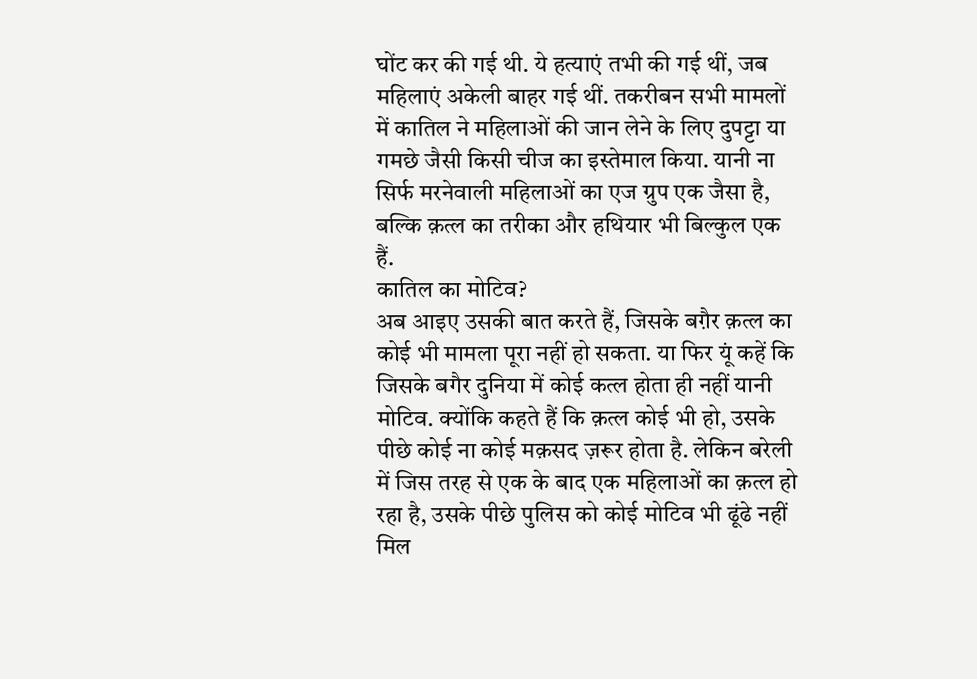घोंट कर की गई थी. ये हत्याएं तभी की गई थीं, जब महिलाएं अकेली बाहर गई थीं. तकरीबन सभी मामलों में कातिल ने महिलाओं की जान लेने के लिए दुपट्टा या गमछे जैसी किसी चीज का इस्तेमाल किया. यानी ना सिर्फ मरनेवाली महिलाओं का एज ग्रुप एक जैसा है, बल्कि क़त्ल का तरीका और हथियार भी बिल्कुल एक हैं.
कातिल का मोटिव?
अब आइए उसकी बात करते हैं, जिसके बग़ैर क़त्ल का कोई भी मामला पूरा नहीं हो सकता. या फिर यूं कहें कि जिसके बगैर दुनिया में कोई कत्ल होता ही नहीं यानी मोटिव. क्योंकि कहते हैं कि क़त्ल कोई भी हो, उसके पीछे कोई ना कोई मक़सद ज़रूर होता है. लेकिन बरेली में जिस तरह से एक के बाद एक महिलाओं का क़त्ल हो रहा है, उसके पीछे पुलिस को कोई मोटिव भी ढूंढे नहीं मिल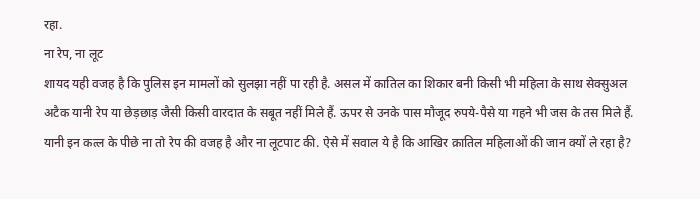रहा.
ना रेप, ना लूट
शायद यही वजह है कि पुलिस इन मामलों को सुलझा नहीं पा रही है. असल में कातिल का शिकार बनी किसी भी महिला के साथ सेक्सुअल अटैक यानी रेप या छेड़छाड़ जैसी किसी वारदात के सबूत नहीं मिले हैं. ऊपर से उनके पास मौजूद रुपये-पैसे या गहने भी जस के तस मिले हैं. यानी इन कत्ल के पीछे ना तो रेप की वजह है और ना लूटपाट की. ऐसे में सवाल ये है कि आखिर क़ातिल महिलाओं की जान क्यों ले रहा है?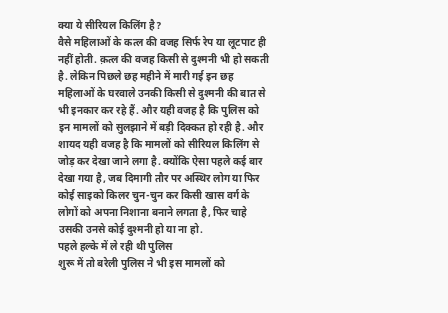क्या ये सीरियल किलिंग है?
वैसे महिलाओं के कत्ल की वजह सिर्फ रेप या लूटपाट ही नहीं होती. क़त्ल की वजह किसी से दुश्मनी भी हो सकती है. लेकिन पिछले छह महीने में मारी गई इन छह महिलाओं के घरवाले उनकी किसी से दुश्मनी की बात से भी इनकार कर रहे हैं. और यही वजह है कि पुलिस को इन मामलों को सुलझाने में बड़ी दिक्कत हो रही है. और शायद यही वजह है कि मामलों को सीरियल किलिंग से जोड़ कर देखा जाने लगा है. क्योंकि ऐसा पहले कई बार देखा गया है, जब दिमागी तौर पर अस्थिर लोग या फिर कोई साइको किलर चुन-चुन कर किसी खास वर्ग के लोगों को अपना निशाना बनाने लगता है, फिर चाहे उसकी उनसे कोई दुश्मनी हो या ना हो.
पहले हल्के में ले रही थी पुलिस
शुरू में तो बरेली पुलिस ने भी इस मामलों को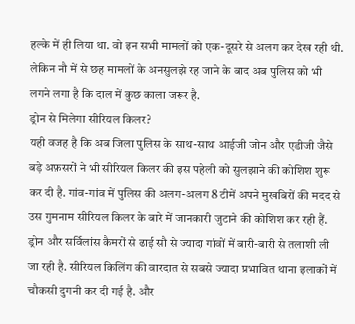हल्के में ही लिया था. वो इन सभी मामलों को एक-दूसरे से अलग कर देख रही थी. लेकिन नौ में से छह मामलों के अनसुलझे रह जाने के बाद अब पुलिस को भी लगने लगा है कि दाल में कुछ काला जरूर है.
ड्रोन से मिलेगा सीरियल किलर?
यही वजह है कि अब जिला पुलिस के साथ-साथ आईजी जोन और एडीजी जैसे बड़े अफ़सरों ने भी सीरियल किलर की इस पहेली को सुलझाने की कोशिश शुरू कर दी है. गांव-गांव में पुलिस की अलग-अलग 8 टीमें अपने मुखबिरों की मदद से उस गुमनाम सीरियल किलर के बारे में जानकारी जुटाने की कोशिश कर रही हैं. ड्रोन और सर्विलांस कैमरों से ढाई सौ से ज्यादा गांवों में बारी-बारी से तलाशी ली जा रही है. सीरियल किलिंग की वारदात से सबसे ज्यादा प्रभावित थाना इलाकों में चौकसी दुगनी कर दी गई है. और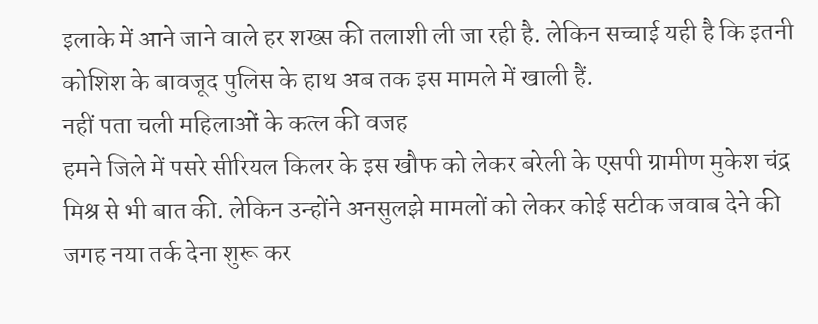इलाके में आने जाने वाले हर शख्स की तलाशी ली जा रही है. लेकिन सच्चाई यही है कि इतनी कोशिश के बावजूद पुलिस के हाथ अब तक इस मामले में खाली हैं.
नहीं पता चली महिलाओं के कत्ल की वजह
हमने जिले में पसरे सीरियल किलर के इस खौफ को लेकर बरेली के एसपी ग्रामीण मुकेश चंद्र मिश्र से भी बात की. लेकिन उन्होंने अनसुलझे मामलों को लेकर कोई सटीक जवाब देने की जगह नया तर्क देना शुरू कर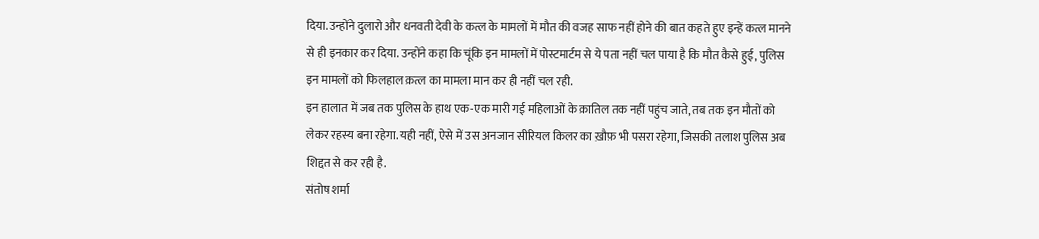दिया. उन्होंने दुलारो और धनवती देवी के कत्ल के मामलों में मौत की वजह साफ नहीं होने की बात कहते हुए इन्हें कत्ल मानने से ही इनकार कर दिया. उन्होंने कहा कि चूंकि इन मामलों में पोस्टमार्टम से ये पता नहीं चल पाया है कि मौत कैसे हुई, पुलिस इन मामलों को फिलहाल क़त्ल का मामला मान कर ही नहीं चल रही.
इन हालात में जब तक पुलिस के हाथ एक-एक मारी गई महिलाओं के क़ातिल तक नहीं पहुंच जाते, तब तक इन मौतों को लेकर रहस्य बना रहेगा. यही नहीं, ऐसे में उस अनजान सीरियल किलर का ख़ौफ़ भी पसरा रहेगा, जिसकी तलाश पुलिस अब शिद्दत से कर रही है.
संतोष शर्मा